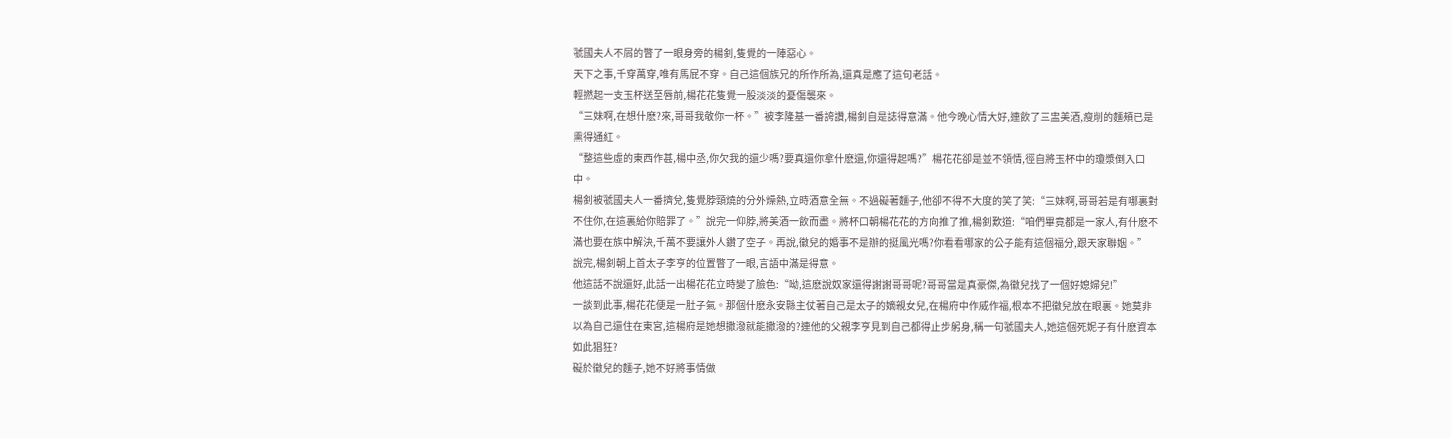虢國夫人不屑的瞥了一眼身旁的楊釗,隻覺的一陣惡心。
天下之事,千穿萬穿,唯有馬屁不穿。自己這個族兄的所作所為,還真是應了這句老話。
輕撚起一支玉杯送至唇前,楊花花隻覺一股淡淡的憂傷襲來。
“三妹啊,在想什麽?來,哥哥我敬你一杯。”被李隆基一番誇讚,楊釗自是誌得意滿。他今晚心情大好,連飲了三盅美酒,瘦削的麵頰已是熏得通紅。
“整這些虛的東西作甚,楊中丞,你欠我的還少嗎?要真還你拿什麽還,你還得起嗎?”楊花花卻是並不領情,徑自將玉杯中的瓊漿倒入口中。
楊釗被虢國夫人一番擠兌,隻覺脖頸燒的分外燥熱,立時酒意全無。不過礙著麵子,他卻不得不大度的笑了笑:“三妹啊,哥哥若是有哪裏對不住你,在這裏給你賠罪了。”說完一仰脖,將美酒一飲而盡。將杯口朝楊花花的方向推了推,楊釗歎道:“咱們畢竟都是一家人,有什麽不滿也要在族中解決,千萬不要讓外人鑽了空子。再說,徽兒的婚事不是辦的挺風光嗎?你看看哪家的公子能有這個福分,跟天家聯姻。”
說完,楊釗朝上首太子李亨的位置瞥了一眼,言語中滿是得意。
他這話不說還好,此話一出楊花花立時變了臉色:“呦,這麽說奴家還得謝謝哥哥呢?哥哥當是真豪傑,為徽兒找了一個好媳婦兒!”
一談到此事,楊花花便是一肚子氣。那個什麽永安縣主仗著自己是太子的嫡親女兒,在楊府中作威作福,根本不把徽兒放在眼裏。她莫非以為自己還住在東宮,這楊府是她想撒潑就能撒潑的?連他的父親李亨見到自己都得止步躬身,稱一句虢國夫人,她這個死妮子有什麽資本如此猖狂?
礙於徽兒的麵子,她不好將事情做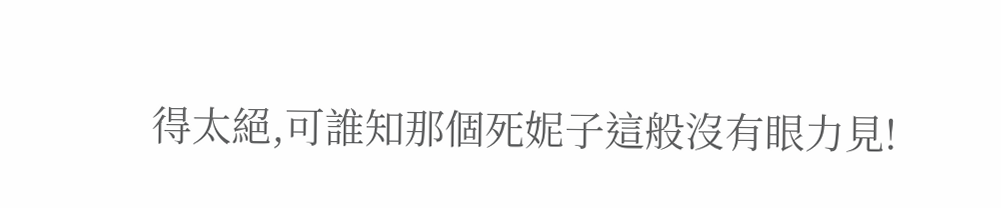得太絕,可誰知那個死妮子這般沒有眼力見!